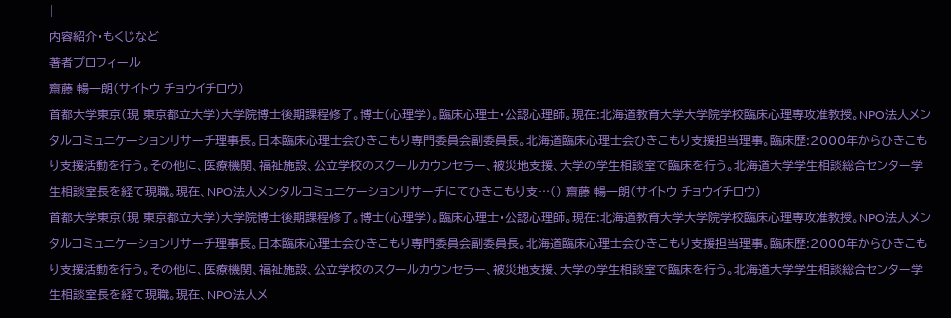|
内容紹介・もくじなど
著者プロフィール
齋藤 暢一朗(サイトウ チョウイチロウ)
首都大学東京(現 東京都立大学)大学院博士後期課程修了。博士(心理学)。臨床心理士・公認心理師。現在:北海道教育大学大学院学校臨床心理専攻准教授。NPO法人メンタルコミュニケーションリサーチ理事長。日本臨床心理士会ひきこもり専門委員会副委員長。北海道臨床心理士会ひきこもり支援担当理事。臨床歴:2000年からひきこもり支援活動を行う。その他に、医療機関、福祉施設、公立学校のスクールカウンセラー、被災地支援、大学の学生相談室で臨床を行う。北海道大学学生相談総合センター学生相談室長を経て現職。現在、NPO法人メンタルコミュニケーションリサーチにてひきこもり支…() 齋藤 暢一朗(サイトウ チョウイチロウ)
首都大学東京(現 東京都立大学)大学院博士後期課程修了。博士(心理学)。臨床心理士・公認心理師。現在:北海道教育大学大学院学校臨床心理専攻准教授。NPO法人メンタルコミュニケーションリサーチ理事長。日本臨床心理士会ひきこもり専門委員会副委員長。北海道臨床心理士会ひきこもり支援担当理事。臨床歴:2000年からひきこもり支援活動を行う。その他に、医療機関、福祉施設、公立学校のスクールカウンセラー、被災地支援、大学の学生相談室で臨床を行う。北海道大学学生相談総合センター学生相談室長を経て現職。現在、NPO法人メ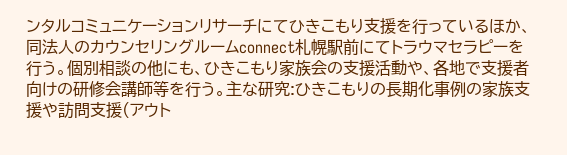ンタルコミュニケーションリサーチにてひきこもり支援を行っているほか、同法人のカウンセリングルームconnect札幌駅前にてトラウマセラピーを行う。個別相談の他にも、ひきこもり家族会の支援活動や、各地で支援者向けの研修会講師等を行う。主な研究:ひきこもりの長期化事例の家族支援や訪問支援(アウト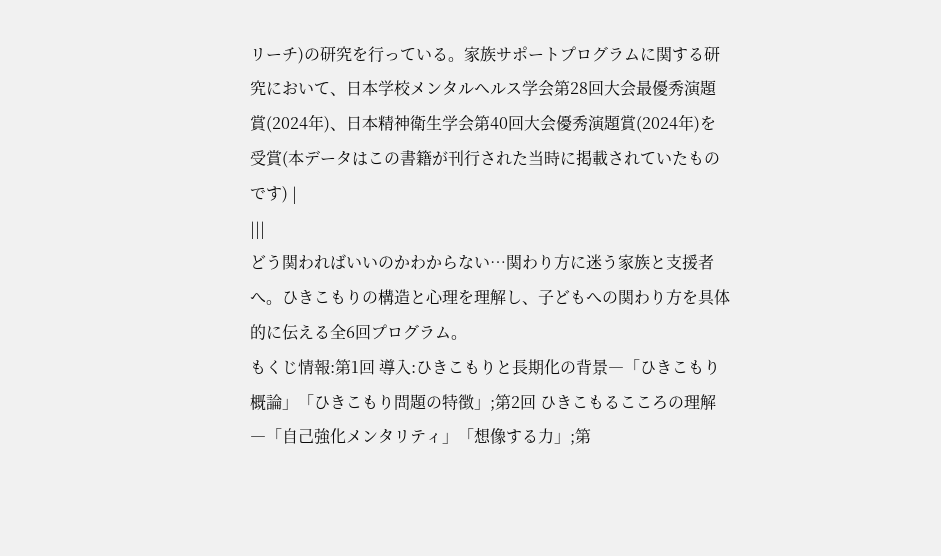リーチ)の研究を行っている。家族サポートプログラムに関する研究において、日本学校メンタルヘルス学会第28回大会最優秀演題賞(2024年)、日本精神衛生学会第40回大会優秀演題賞(2024年)を受賞(本データはこの書籍が刊行された当時に掲載されていたものです) |
|||
どう関わればいいのかわからない…関わり方に迷う家族と支援者へ。ひきこもりの構造と心理を理解し、子どもへの関わり方を具体的に伝える全6回プログラム。
もくじ情報:第1回 導入:ひきこもりと長期化の背景―「ひきこもり概論」「ひきこもり問題の特徴」;第2回 ひきこもるこころの理解―「自己強化メンタリティ」「想像する力」;第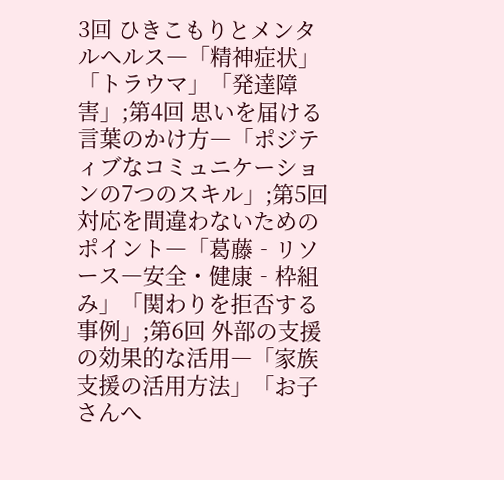3回 ひきこもりとメンタルヘルス―「精神症状」「トラウマ」「発達障害」;第4回 思いを届ける言葉のかけ方―「ポジティブなコミュニケーションの7つのスキル」;第5回 対応を間違わないためのポイント―「葛藤‐リソース―安全・健康‐枠組み」「関わりを拒否する事例」;第6回 外部の支援の効果的な活用―「家族支援の活用方法」「お子さんへ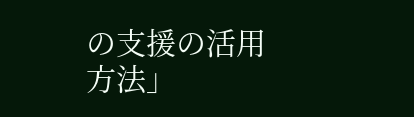の支援の活用方法」